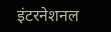इंटरनेशनल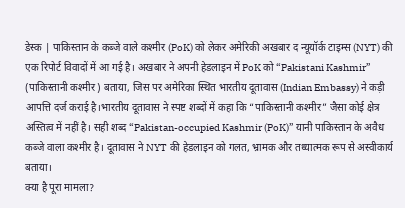डेस्क | पाकिस्तान के कब्जे वाले कश्मीर (PoK) को लेकर अमेरिकी अखबार द न्यूयॉर्क टाइम्स (NYT) की एक रिपोर्ट विवादों में आ गई है। अखबार ने अपनी हेडलाइन में PoK को “Pakistani Kashmir” (पाकिस्तानी कश्मीर) बताया, जिस पर अमेरिका स्थित भारतीय दूतावास (Indian Embassy) ने कड़ी आपत्ति दर्ज कराई है।भारतीय दूतावास ने स्पष्ट शब्दों में कहा कि “पाकिस्तानी कश्मीर” जैसा कोई क्षेत्र अस्तित्व में नहीं है। सही शब्द “Pakistan-occupied Kashmir (PoK)” यानी पाकिस्तान के अवैध कब्जे वाला कश्मीर है। दूतावास ने NYT की हेडलाइन को गलत, भ्रामक और तथ्यात्मक रूप से अस्वीकार्य बताया।
क्या है पूरा मामला?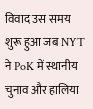विवाद उस समय शुरू हुआ जब NYT ने PoK में स्थानीय चुनाव और हालिया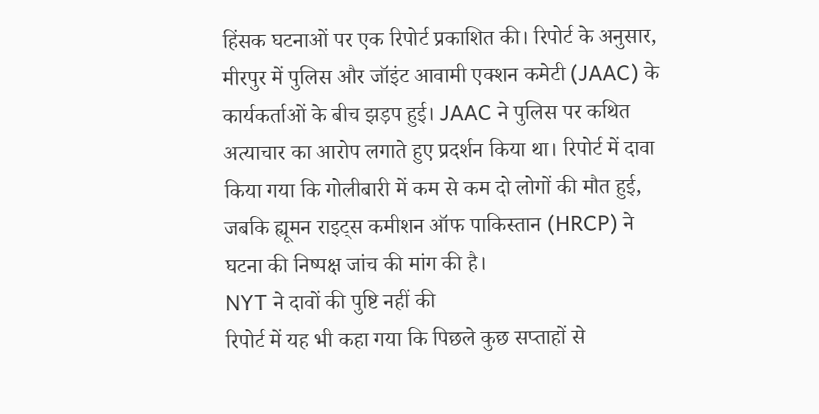हिंसक घटनाओं पर एक रिपोर्ट प्रकाशित की। रिपोर्ट के अनुसार, मीरपुर में पुलिस और जॉइंट आवामी एक्शन कमेटी (JAAC) के कार्यकर्ताओं के बीच झड़प हुई। JAAC ने पुलिस पर कथित अत्याचार का आरोप लगाते हुए प्रदर्शन किया था। रिपोर्ट में दावा किया गया कि गोलीबारी में कम से कम दो लोगों की मौत हुई, जबकि ह्यूमन राइट्स कमीशन ऑफ पाकिस्तान (HRCP) ने घटना की निष्पक्ष जांच की मांग की है।
NYT ने दावों की पुष्टि नहीं की
रिपोर्ट में यह भी कहा गया कि पिछले कुछ सप्ताहों से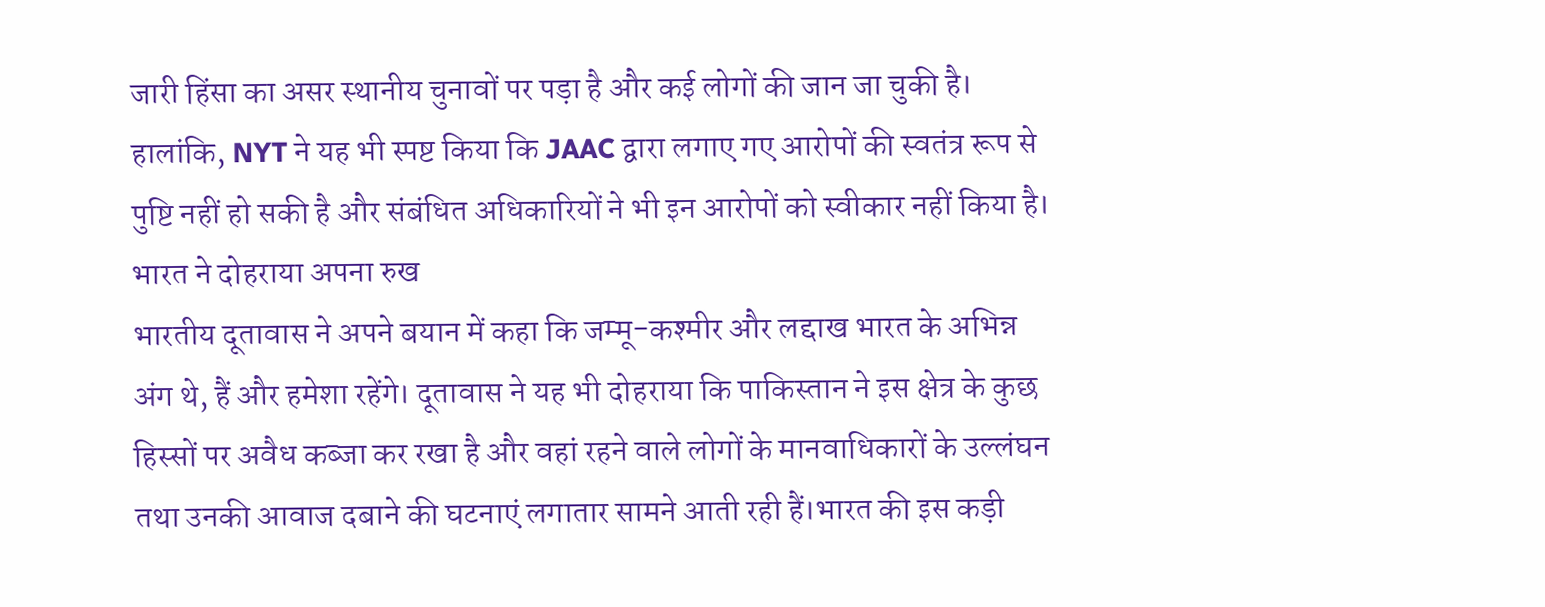जारी हिंसा का असर स्थानीय चुनावों पर पड़ा है और कई लोगों की जान जा चुकी है। हालांकि, NYT ने यह भी स्पष्ट किया कि JAAC द्वारा लगाए गए आरोपों की स्वतंत्र रूप से पुष्टि नहीं हो सकी है और संबंधित अधिकारियों ने भी इन आरोपों को स्वीकार नहीं किया है।
भारत ने दोहराया अपना रुख
भारतीय दूतावास ने अपने बयान में कहा कि जम्मू-कश्मीर और लद्दाख भारत के अभिन्न अंग थे, हैं और हमेशा रहेंगे। दूतावास ने यह भी दोहराया कि पाकिस्तान ने इस क्षेत्र के कुछ हिस्सों पर अवैध कब्जा कर रखा है और वहां रहने वाले लोगों के मानवाधिकारों के उल्लंघन तथा उनकी आवाज दबाने की घटनाएं लगातार सामने आती रही हैं।भारत की इस कड़ी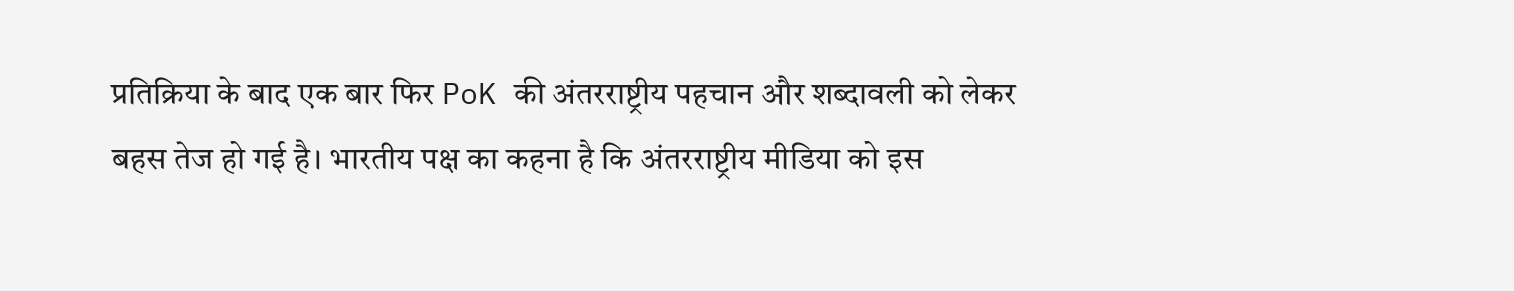प्रतिक्रिया के बाद एक बार फिर PoK की अंतरराष्ट्रीय पहचान और शब्दावली को लेकर बहस तेज हो गई है। भारतीय पक्ष का कहना है कि अंतरराष्ट्रीय मीडिया को इस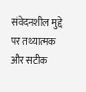संवेदनशील मुद्दे पर तथ्यात्मक और सटीक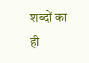शब्दों का ही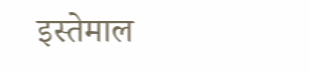इस्तेमाल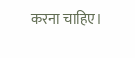करना चाहिए।